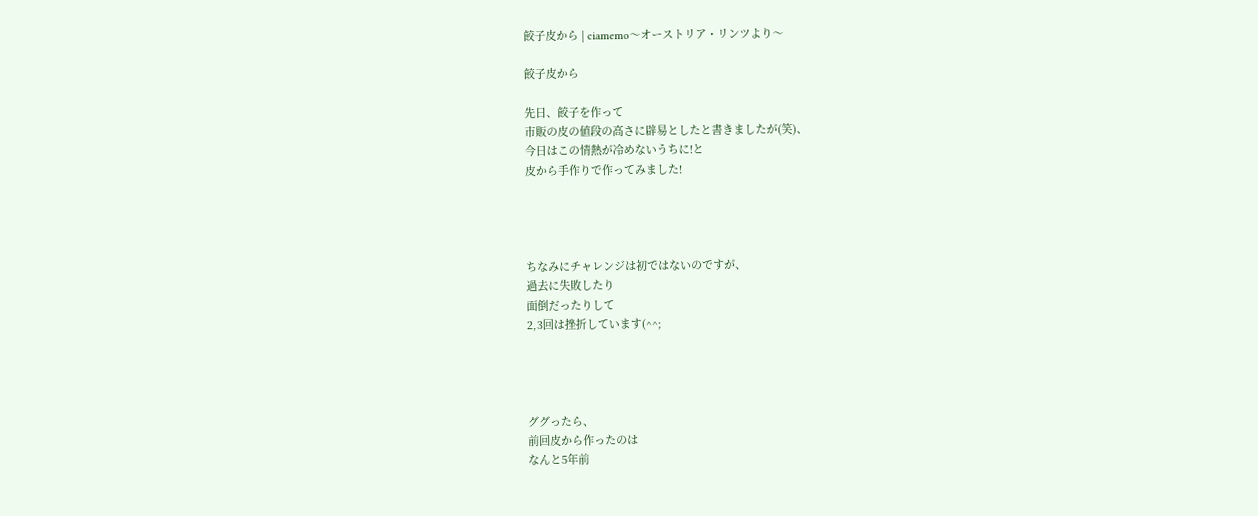餃子皮から | ciamemo〜オーストリア・リンツより〜

餃子皮から

先日、餃子を作って
市販の皮の値段の高さに辟易としたと書きましたが(笑)、
今日はこの情熱が冷めないうちに!と
皮から手作りで作ってみました!




ちなみにチャレンジは初ではないのですが、
過去に失敗したり
面倒だったりして
2,3回は挫折しています(^^;




ググったら、
前回皮から作ったのは
なんと5年前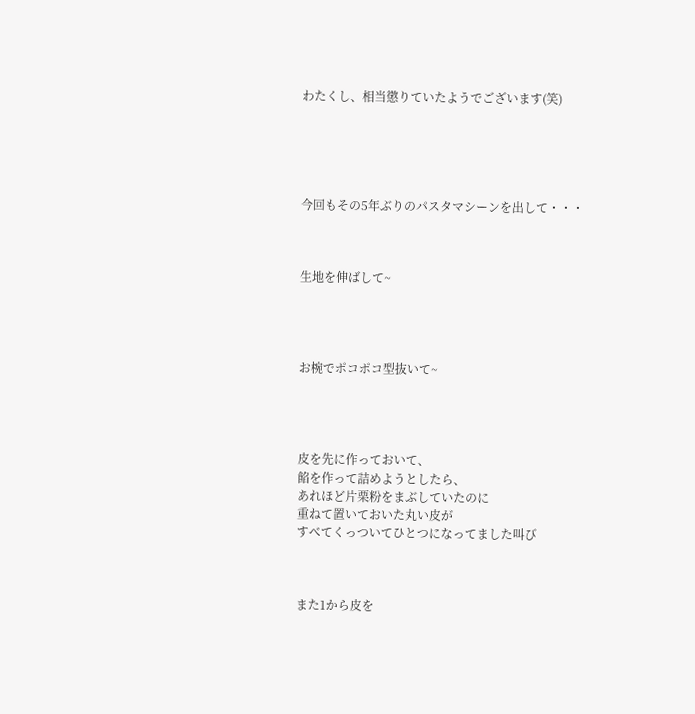わたくし、相当懲りていたようでございます(笑)





今回もその5年ぶりのパスタマシーンを出して・・・



生地を伸ばして~




お椀でポコポコ型抜いて~




皮を先に作っておいて、
餡を作って詰めようとしたら、
あれほど片栗粉をまぶしていたのに
重ねて置いておいた丸い皮が
すべてくっついてひとつになってました叫び



また1から皮を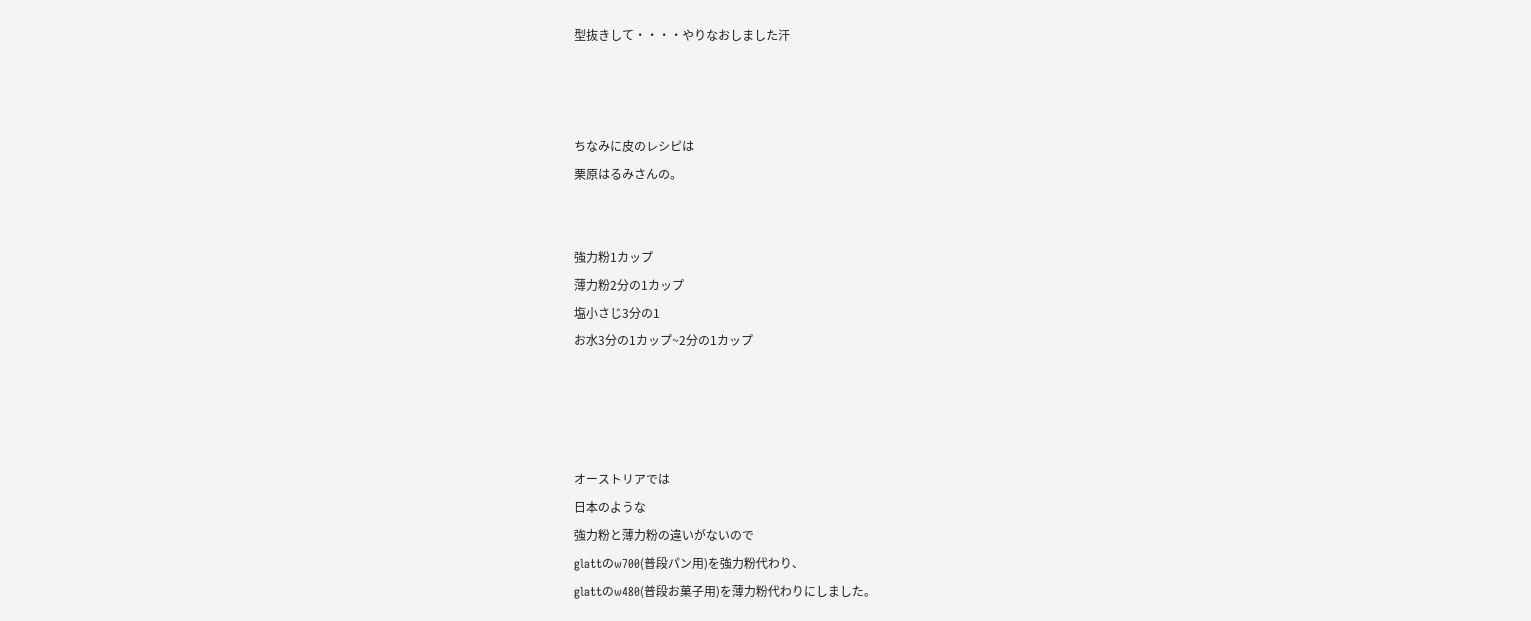型抜きして・・・・やりなおしました汗



ちなみに皮のレシピは
栗原はるみさんの。


強力粉1カップ
薄力粉2分の1カップ
塩小さじ3分の1
お水3分の1カップ~2分の1カップ




オーストリアでは
日本のような
強力粉と薄力粉の違いがないので
glattのw700(普段パン用)を強力粉代わり、
glattのw480(普段お菓子用)を薄力粉代わりにしました。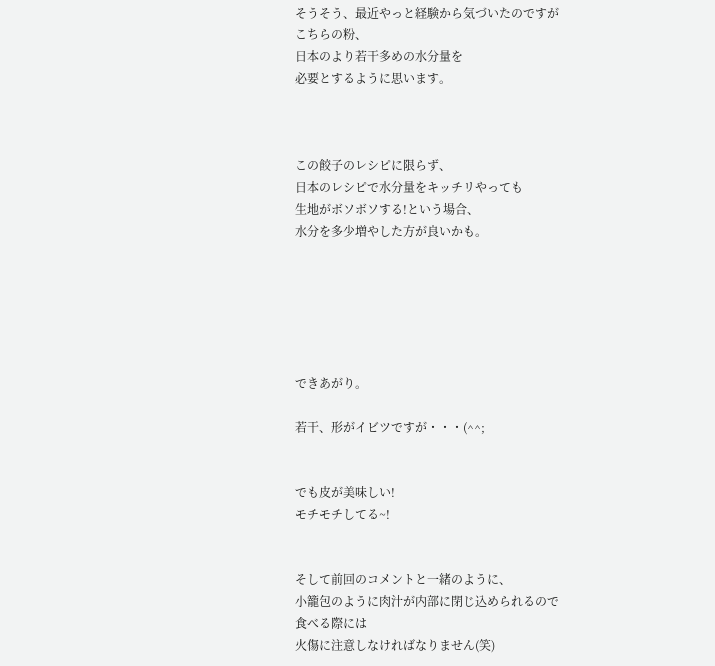そうそう、最近やっと経験から気づいたのですが
こちらの粉、
日本のより若干多めの水分量を
必要とするように思います。



この餃子のレシピに限らず、
日本のレシピで水分量をキッチリやっても
生地がボソボソする!という場合、
水分を多少増やした方が良いかも。






できあがり。

若干、形がイビツですが・・・(^^;


でも皮が美味しい!
モチモチしてる~!


そして前回のコメントと一緒のように、
小籠包のように肉汁が内部に閉じ込められるので
食べる際には
火傷に注意しなければなりません(笑)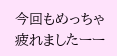今回もめっちゃ疲れましたーー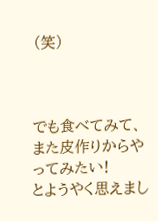(笑)



でも食べてみて、
また皮作りからやってみたい!
とようやく思えまし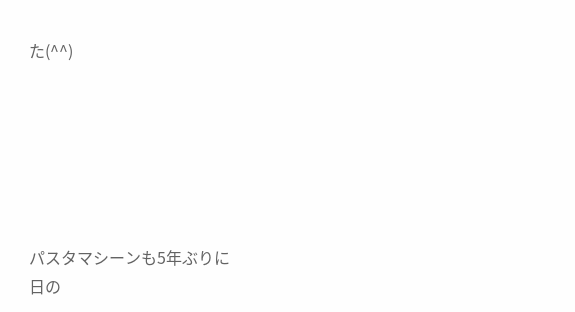た(^^)






パスタマシーンも5年ぶりに
日の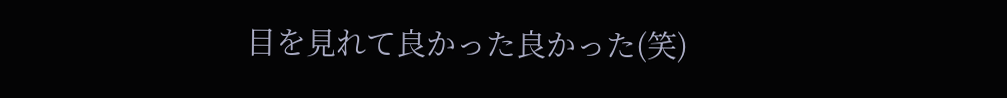目を見れて良かった良かった(笑)